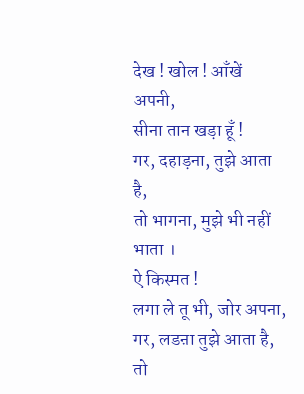देख ! खोल ! आँखें अपनी,
सीना तान खड़ा हूँ !
गर, दहाड़ना, तुझे आता है,
तो भागना, मुझे भी नहीं भाता ।
ऐ किस्मत !
लगा ले तू भी, जोर अपना,
गर, लडऩा तुझे आता है,
तो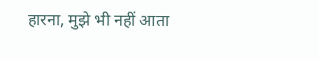हारना, मुझे भी नहीं आता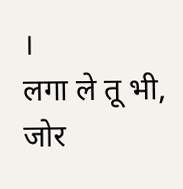।
लगा ले तू भी, जोर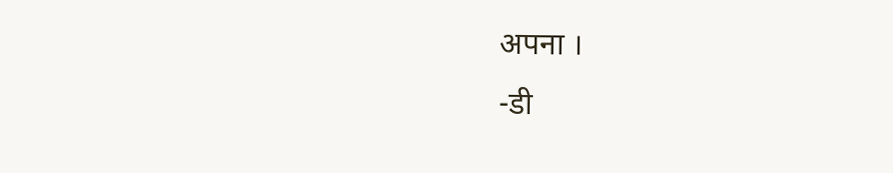अपना ।
-डी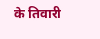के तिवारी